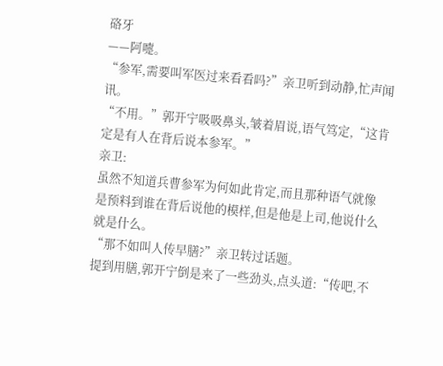硌牙
——阿嚏。
“参军,需要叫军医过来看看吗?”亲卫听到动静,忙声闻讯。
“不用。”郭开宁吸吸鼻头,皱着眉说,语气笃定,“这肯定是有人在背后说本参军。”
亲卫:
虽然不知道兵曹参军为何如此肯定,而且那种语气就像是预料到谁在背后说他的模样,但是他是上司,他说什么就是什么。
“那不如叫人传早膳?”亲卫转过话题。
提到用膳,郭开宁倒是来了一些劲头,点头道:“传吧,不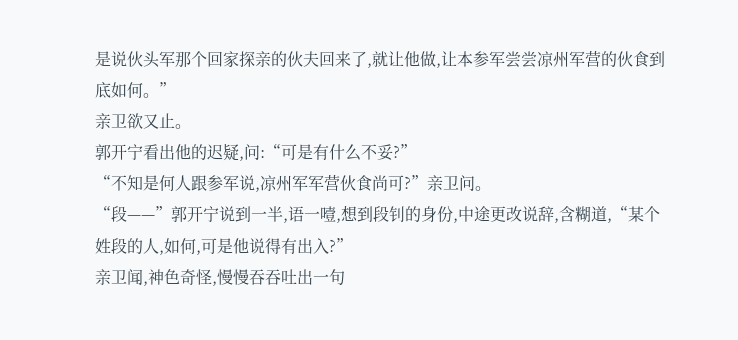是说伙头军那个回家探亲的伙夫回来了,就让他做,让本参军尝尝凉州军营的伙食到底如何。”
亲卫欲又止。
郭开宁看出他的迟疑,问:“可是有什么不妥?”
“不知是何人跟参军说,凉州军军营伙食尚可?”亲卫问。
“段——”郭开宁说到一半,语一噎,想到段钊的身份,中途更改说辞,含糊道,“某个姓段的人,如何,可是他说得有出入?”
亲卫闻,神色奇怪,慢慢吞吞吐出一句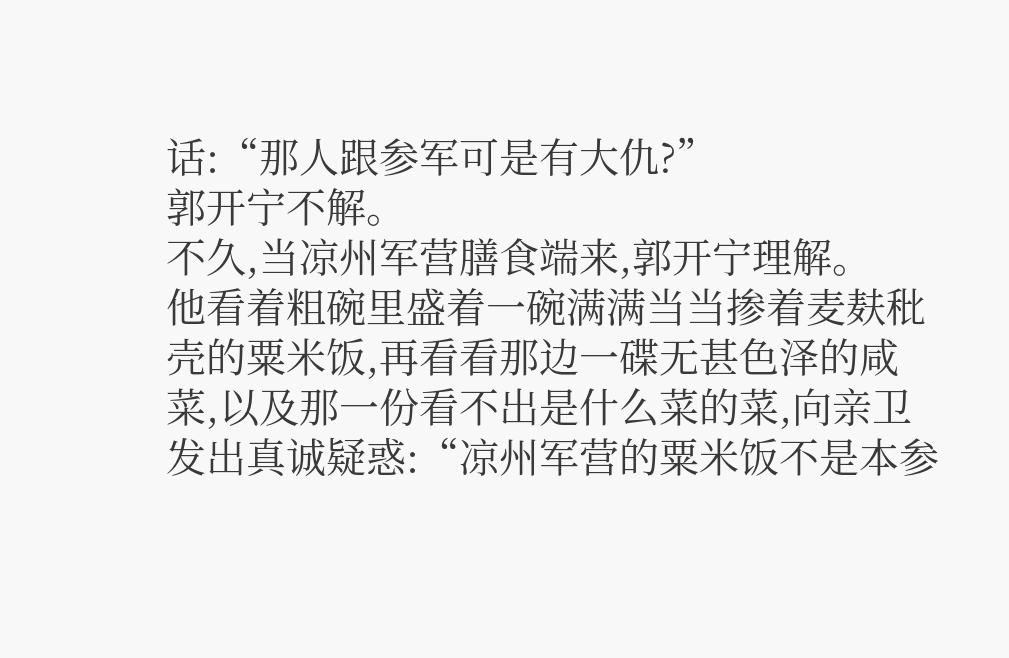话:“那人跟参军可是有大仇?”
郭开宁不解。
不久,当凉州军营膳食端来,郭开宁理解。
他看着粗碗里盛着一碗满满当当掺着麦麸秕壳的粟米饭,再看看那边一碟无甚色泽的咸菜,以及那一份看不出是什么菜的菜,向亲卫发出真诚疑惑:“凉州军营的粟米饭不是本参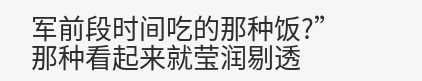军前段时间吃的那种饭?”
那种看起来就莹润剔透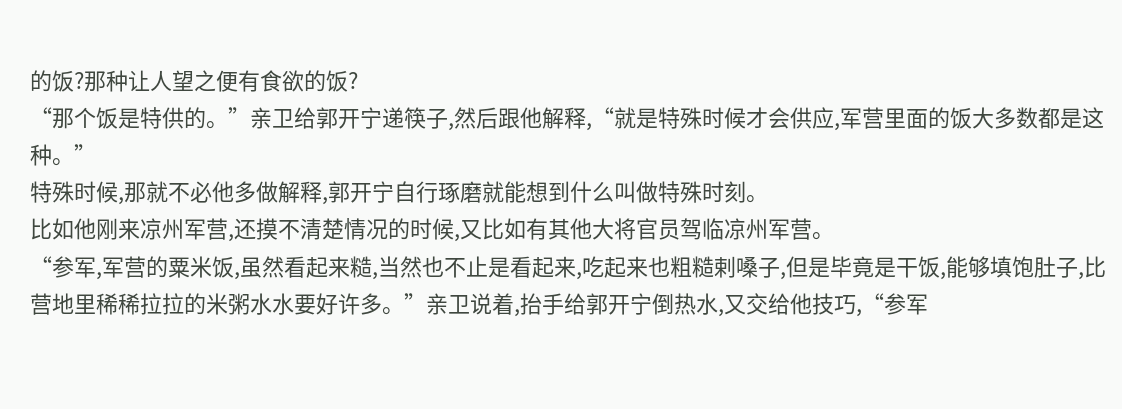的饭?那种让人望之便有食欲的饭?
“那个饭是特供的。”亲卫给郭开宁递筷子,然后跟他解释,“就是特殊时候才会供应,军营里面的饭大多数都是这种。”
特殊时候,那就不必他多做解释,郭开宁自行琢磨就能想到什么叫做特殊时刻。
比如他刚来凉州军营,还摸不清楚情况的时候,又比如有其他大将官员驾临凉州军营。
“参军,军营的粟米饭,虽然看起来糙,当然也不止是看起来,吃起来也粗糙剌嗓子,但是毕竟是干饭,能够填饱肚子,比营地里稀稀拉拉的米粥水水要好许多。”亲卫说着,抬手给郭开宁倒热水,又交给他技巧,“参军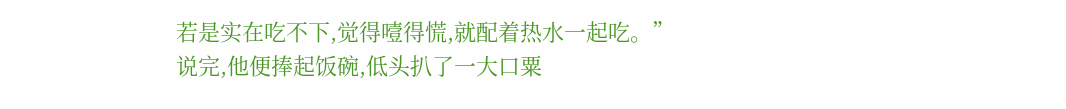若是实在吃不下,觉得噎得慌,就配着热水一起吃。”
说完,他便捧起饭碗,低头扒了一大口粟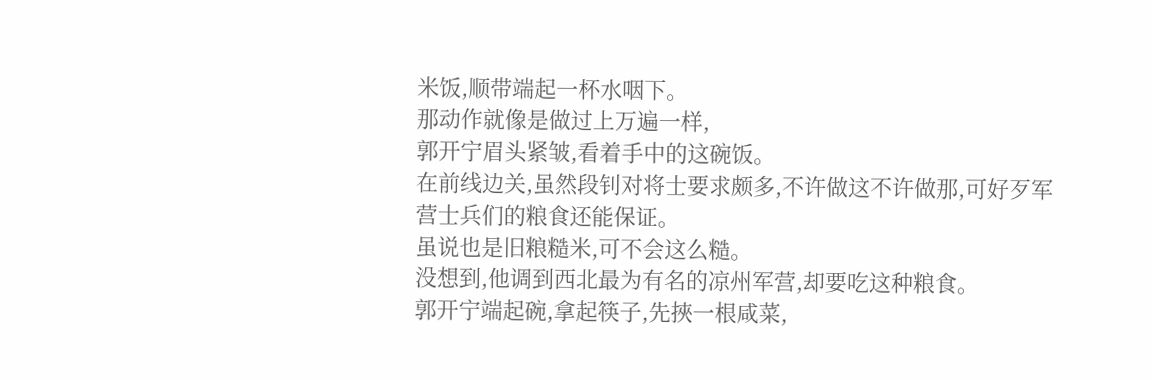米饭,顺带端起一杯水咽下。
那动作就像是做过上万遍一样,
郭开宁眉头紧皱,看着手中的这碗饭。
在前线边关,虽然段钊对将士要求颇多,不许做这不许做那,可好歹军营士兵们的粮食还能保证。
虽说也是旧粮糙米,可不会这么糙。
没想到,他调到西北最为有名的凉州军营,却要吃这种粮食。
郭开宁端起碗,拿起筷子,先挾一根咸菜,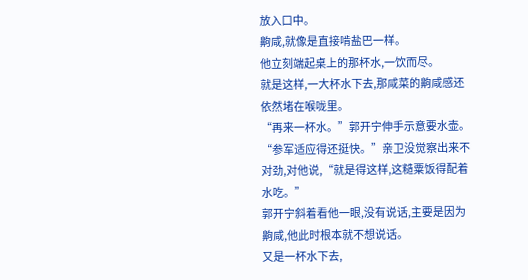放入口中。
齁咸,就像是直接啃盐巴一样。
他立刻端起桌上的那杯水,一饮而尽。
就是这样,一大杯水下去,那咸菜的齁咸感还依然堵在喉咙里。
“再来一杯水。”郭开宁伸手示意要水壶。
“参军适应得还挺快。”亲卫没觉察出来不对劲,对他说,“就是得这样,这糙粟饭得配着水吃。”
郭开宁斜着看他一眼,没有说话,主要是因为齁咸,他此时根本就不想说话。
又是一杯水下去,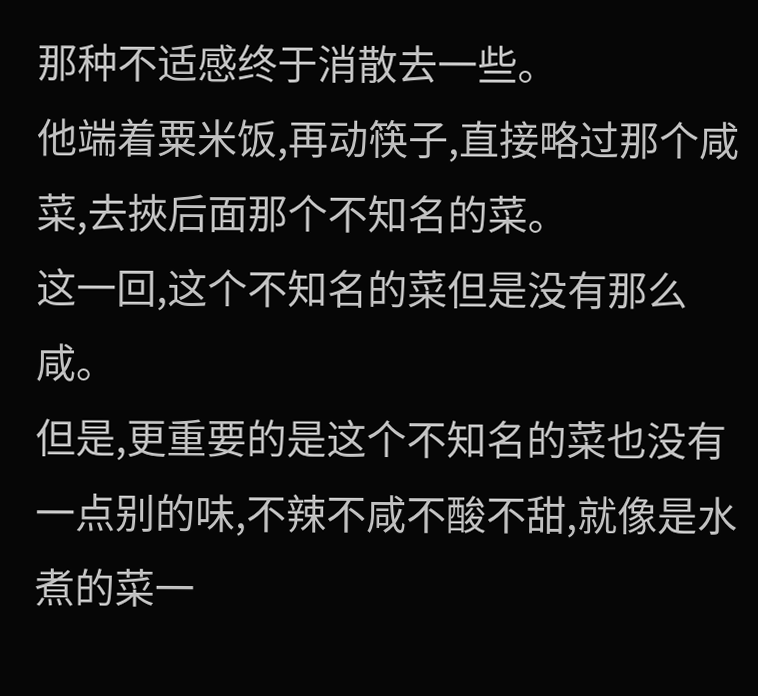那种不适感终于消散去一些。
他端着粟米饭,再动筷子,直接略过那个咸菜,去挾后面那个不知名的菜。
这一回,这个不知名的菜但是没有那么咸。
但是,更重要的是这个不知名的菜也没有一点别的味,不辣不咸不酸不甜,就像是水煮的菜一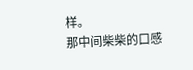样。
那中间柴柴的口感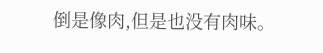倒是像肉,但是也没有肉味。